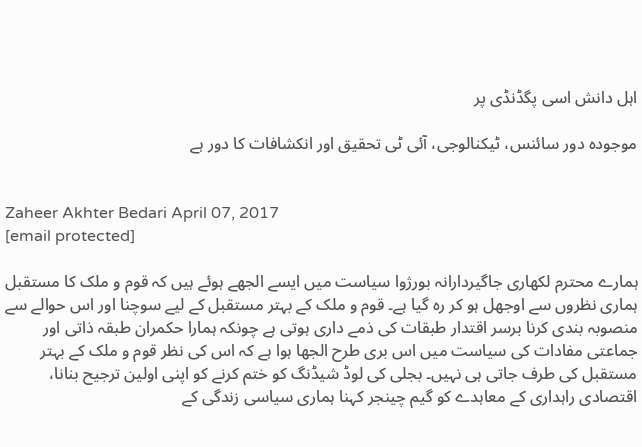اہل دانش اسی پگڈنڈی پر

موجودہ دور سائنس، ٹیکنالوجی، آئی ٹی تحقیق اور انکشافات کا دور ہے


Zaheer Akhter Bedari April 07, 2017
[email protected]

ہمارے محترم لکھاری جاگیردارانہ بورژوا سیاست میں ایسے الجھے ہوئے ہیں کہ قوم و ملک کا مستقبل ہماری نظروں سے اوجھل ہو کر رہ گیا ہے۔ قوم و ملک کے بہتر مستقبل کے لیے سوچنا اور اس حوالے سے منصوبہ بندی کرنا برسر اقتدار طبقات کی ذمے داری ہوتی ہے چونکہ ہمارا حکمران طبقہ ذاتی اور جماعتی مفادات کی سیاست میں اس بری طرح الجھا ہوا ہے کہ اس کی نظر قوم و ملک کے بہتر مستقبل کی طرف جاتی ہی نہیں۔ بجلی کی لوڈ شیڈنگ کو ختم کرنے کو اپنی اولین ترجیح بنانا، اقتصادی راہداری کے معاہدے کو گیم چینجر کہنا ہماری سیاسی زندگی کے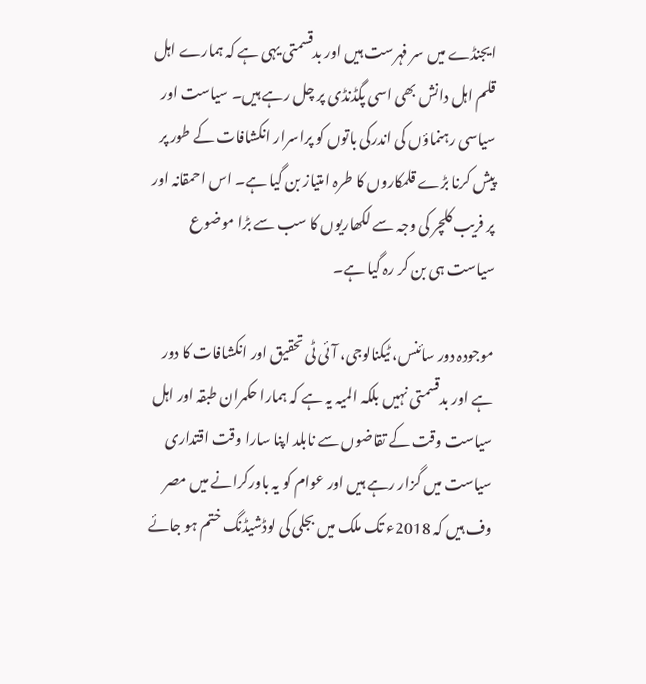ایجنڈے میں سر فہرست ہیں اور بدقسمتی یہی ہے کہ ہمارے اہل قلم اہل دانش بھی اسی پگڈنڈی پر چل رہے ہیں۔ سیاست اور سیاسی رہنماؤں کی اندرکی باتوں کو پراسرار انکشافات کے طور پر پیش کرنا بڑے قلمکاروں کا طرہ امتیاز بن گیا ہے۔ اس احمقانہ اور پر فریب کلچر کی وجہ سے لکھاریوں کا سب سے بڑا موضوع سیاست ہی بن کر رہ گیا ہے۔

موجودہ دور سائنس، ٹیکنالوجی، آئی ٹی تحقیق اور انکشافات کا دور ہے اور بدقسمتی نہیں بلکہ المیہ یہ ہے کہ ہمارا حکمران طبقہ اور اہل سیاست وقت کے تقاضوں سے نابلد اپنا سارا وقت اقتداری سیاست میں گزار رہے ہیں اور عوام کو یہ باورکرانے میں مصر وف ہیں کہ 2018ء تک ملک میں بجلی کی لوڈشیڈنگ ختم ہو جائے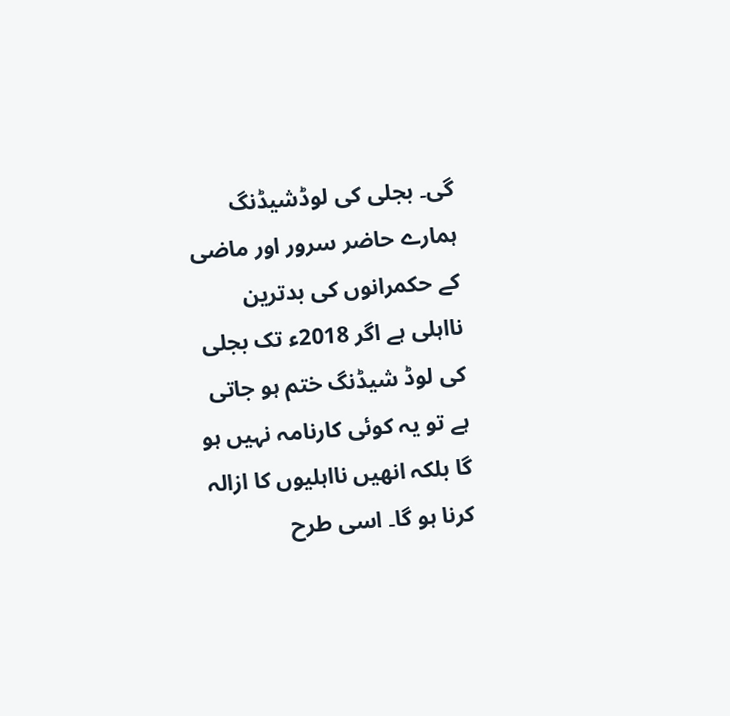گی۔ بجلی کی لوڈشیڈنگ ہمارے حاضر سرور اور ماضی کے حکمرانوں کی بدترین نااہلی ہے اگر 2018ء تک بجلی کی لوڈ شیڈنگ ختم ہو جاتی ہے تو یہ کوئی کارنامہ نہیں ہو گا بلکہ انھیں نااہلیوں کا ازالہ کرنا ہو گا۔ اسی طرح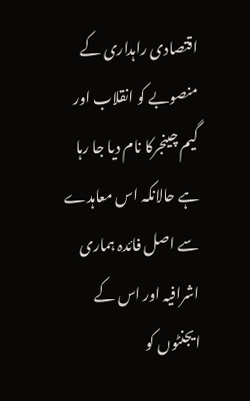اقتصادی راہداری کے منصوبے کو انقلاب اور گیم چینجرکا نام دیا جا رہا ہے حالانکہ اس معاہدے سے اصل فائدہ ہماری اشرافیہ اور اس کے ایجنٹوں کو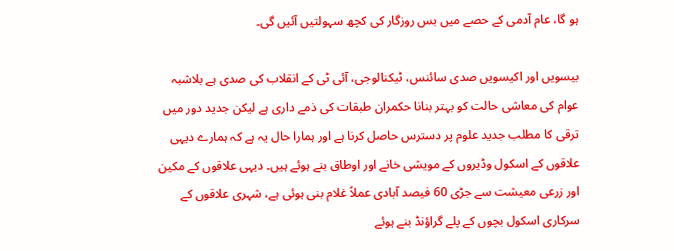ہو گا، عام آدمی کے حصے میں بس روزگار کی کچھ سہولتیں آئیں گی۔

بیسویں اور اکیسویں صدی سائنس، ٹیکنالوجی، آئی ٹی کے انقلاب کی صدی ہے بلاشبہ عوام کی معاشی حالت کو بہتر بنانا حکمران طبقات کی ذمے داری ہے لیکن جدید دور میں ترقی کا مطلب جدید علوم پر دسترس حاصل کرنا ہے اور ہمارا حال یہ ہے کہ ہمارے دیہی علاقوں کے اسکول وڈیروں کے مویشی خانے اور اوطاق بنے ہوئے ہیں۔ دیہی علاقوں کے مکین اور زرعی معیشت سے جڑی 60 فیصد آبادی عملاً غلام بنی ہوئی ہے، شہری علاقوں کے سرکاری اسکول بچوں کے پلے گراؤنڈ بنے ہوئے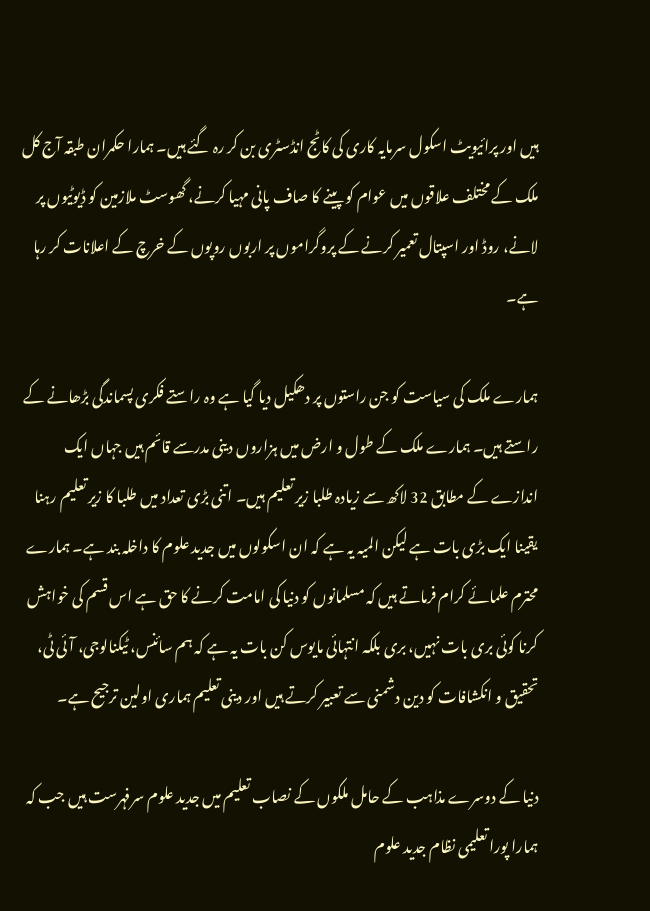ہیں اور پرائیویٹ اسکول سرمایہ کاری کی کاٹج انڈسٹری بن کر رہ گئے ہیں۔ ہمارا حکمران طبقہ آج کل ملک کے مختلف علاقوں میں عوام کو پینے کا صاف پانی مہیا کرنے، گھوسٹ ملازمین کو ڈیوٹیوں پر لانے، روڈ اور اسپتال تعمیر کرنے کے پروگراموں پر اربوں روپوں کے خرچ کے اعلانات کر رہا ہے۔

ہمارے ملک کی سیاست کو جن راستوں پر دھکیل دیا گیا ہے وہ راستے فکری پسماندگی بڑھانے کے راستے ہیں۔ ہمارے ملک کے طول و ارض میں ہزاروں دینی مدرسے قائم ہیں جہاں ایک اندازے کے مطابق 32 لاکھ سے زیادہ طلبا زیر تعلیم ہیں۔ اتنی بڑی تعداد میں طلبا کا زیر تعلیم رہنا یقینا ایک بڑی بات ہے لیکن المیہ یہ ہے کہ ان اسکولوں میں جدید علوم کا داخلہ بند ہے۔ ہمارے محترم علمائے کرام فرماتے ہیں کہ مسلمانوں کو دنیا کی امامت کرنے کا حق ہے اس قسم کی خواہش کرنا کوئی بری بات نہیں، بری بلکہ انتہائی مایوس کن بات یہ ہے کہ ہم سائنس، ٹیکنالوجی، آئی ٹی، تحقیق و انکشافات کو دین دشمنی سے تعبیر کرتے ہیں اور دینی تعلیم ہماری اولین ترجیح ہے۔

دنیا کے دوسرے مذاہب کے حامل ملکوں کے نصاب تعلیم میں جدید علوم سرفہرست ہیں جب کہ ہمارا پورا تعلیمی نظام جدید علوم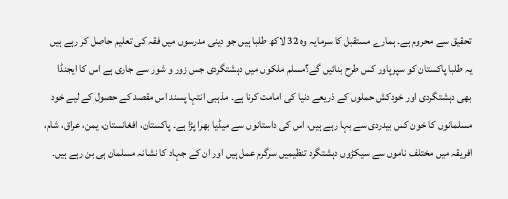تحقیق سے محروم ہے۔ ہمارے مستقبل کا سرمایہ وہ 32 لاکھ طلبا ہیں جو دینی مدرسوں میں فقہ کی تعلیم حاصل کر رہے ہیں یہ طلبا پاکستان کو سپرپاور کس طرح بنائیں گے؟مسلم ملکوں میں دہشتگردی جس زور و شور سے جاری ہے اس کا ایجنڈا بھی دہشتگردی اور خودکش حملوں کے ذریعے دنیا کی امامت کرنا ہے۔ مذہبی انتہا پسند اس مقصد کے حصول کے لیے خود مسلمانوں کا خون کس بیدردی سے بہا رہے ہیں، اس کی داستانوں سے میڈیا بھرا پڑا ہے۔ پاکستان، افغانستان، یمن، عراق، شام، افریقہ میں مختلف ناموں سے سیکڑوں دہشتگرد تنظیمیں سرگرم عمل ہیں اور ان کے جہاد کا نشانہ مسلمان ہی بن رہے ہیں۔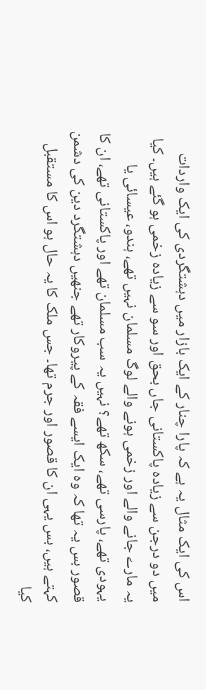اس کی ایک مثال یہ ہے کہ پارا چنار کے ایک بازار میں دہشتگردی کی ایک واردات میں دو درجن سے زیادہ پاکستانی جاں بحق اور سو سے زیادہ زخمی ہو گئے ہیں۔ کیا یہ مارے جانے والے اور زخمی ہونے والے لوگ مسلمان نہیں تھے، ہندو، عیسائی یا یہودی تھے، پارسی تھے، سکھ تھے؟ نہیں یہ سب مسلمان تھے اور پاکستانی تھے، ان کا قصور بس یہ تھا کہ وہ ایک ایسے فقہ کے پیروکار تھے جنھیں دہشتگرد دین کی دشمن کہتے ہیں، بس یہی ان کا قصور اور جرم تھا۔ جس ملک کا یہ حال ہو اس کا مستقبل کیا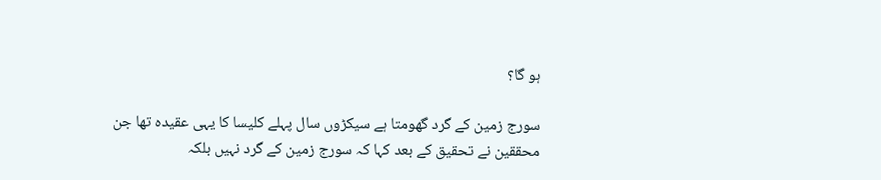ہو گا؟

سورج زمین کے گرد گھومتا ہے سیکڑوں سال پہلے کلیسا کا یہی عقیدہ تھا جن محققین نے تحقیق کے بعد کہا کہ سورج زمین کے گرد نہیں بلکہ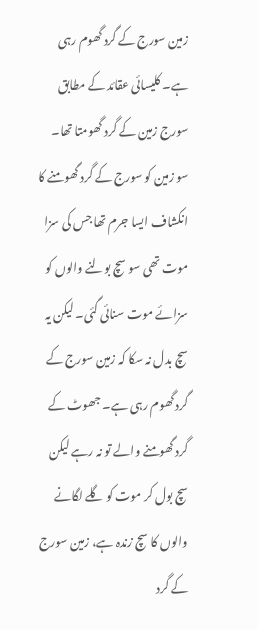زمین سورج کے گرد گھوم رہی ہے۔ کلیسائی عقائد کے مطابق سورج زمین کے گرد گھومتا تھا۔ سو زمین کو سورج کے گرد گھومنے کا انکشاف ایسا جرم تھا جس کی سزا موت تھی سو سچ بولنے والوں کو سزائے موت سنائی گئی۔ لیکن یہ سچ بدل نہ سکا کہ زمین سورج کے گرد گھوم رہی ہے۔ جھوٹ کے گرد گھومنے والے تو نہ رہے لیکن سچ بول کر موت کو گلے لگانے والوں کا سچ زندہ ہے، زمین سورج کے گرد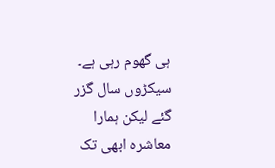ہی گھوم رہی ہے۔ سیکڑوں سال گزر گئے لیکن ہمارا معاشرہ ابھی تک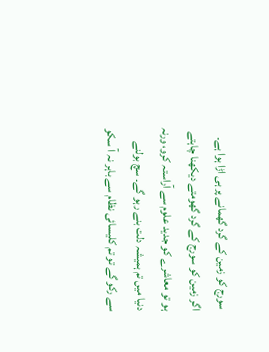سورج کو زمین کے گرد گھمانے پر ہی اڑا ہوا ہے۔ اگر زمین کو سورج کے گرد گھومتے دیکھنا چاہتے ہو تو معاشرے کو جدید علوم سے آراستہ کرو، ورنہ دنیا میں تم ہمیشہ دلت بنے رہو گے۔ سچ بولنے سے رکو گے تو تم کلیسائی نظام سے باہر نہ آ سکو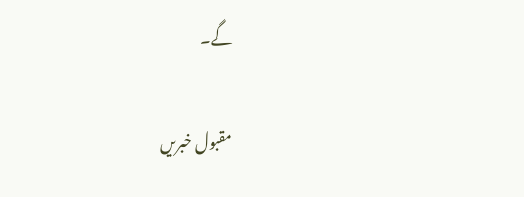گے۔

مقبول خبریں